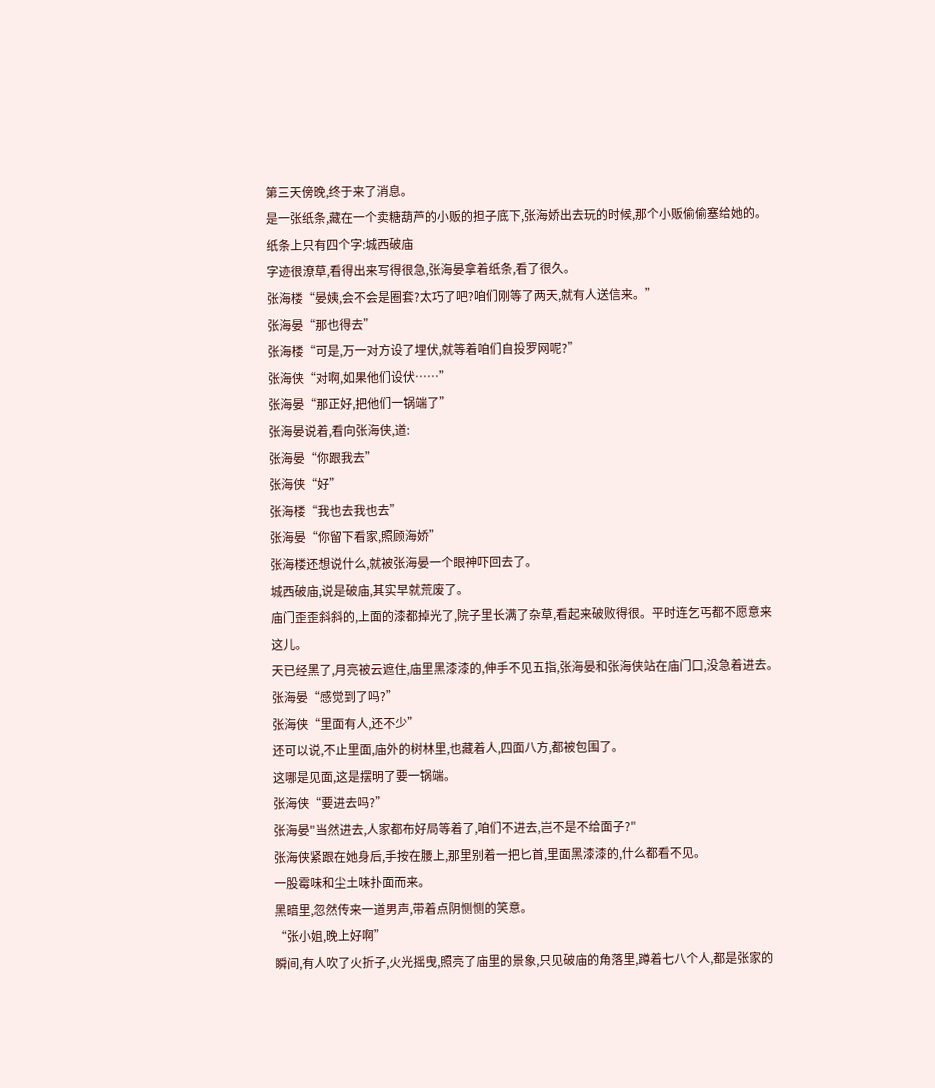第三天傍晚,终于来了消息。
是一张纸条,藏在一个卖糖葫芦的小贩的担子底下,张海娇出去玩的时候,那个小贩偷偷塞给她的。
纸条上只有四个字:城西破庙
字迹很潦草,看得出来写得很急,张海晏拿着纸条,看了很久。
张海楼“晏姨,会不会是圈套?太巧了吧?咱们刚等了两天,就有人送信来。”
张海晏“那也得去”
张海楼“可是,万一对方设了埋伏,就等着咱们自投罗网呢?”
张海侠“对啊,如果他们设伏……”
张海晏“那正好,把他们一锅端了”
张海晏说着,看向张海侠,道:
张海晏“你跟我去”
张海侠“好”
张海楼“我也去我也去”
张海晏“你留下看家,照顾海娇”
张海楼还想说什么,就被张海晏一个眼神吓回去了。
城西破庙,说是破庙,其实早就荒废了。
庙门歪歪斜斜的,上面的漆都掉光了,院子里长满了杂草,看起来破败得很。平时连乞丐都不愿意来这儿。
天已经黑了,月亮被云遮住,庙里黑漆漆的,伸手不见五指,张海晏和张海侠站在庙门口,没急着进去。
张海晏“感觉到了吗?”
张海侠“里面有人,还不少”
还可以说,不止里面,庙外的树林里,也藏着人,四面八方,都被包围了。
这哪是见面,这是摆明了要一锅端。
张海侠“要进去吗?”
张海晏"当然进去,人家都布好局等着了,咱们不进去,岂不是不给面子?"
张海侠紧跟在她身后,手按在腰上,那里别着一把匕首,里面黑漆漆的,什么都看不见。
一股霉味和尘土味扑面而来。
黑暗里,忽然传来一道男声,带着点阴恻恻的笑意。
“张小姐,晚上好啊”
瞬间,有人吹了火折子,火光摇曳,照亮了庙里的景象,只见破庙的角落里,蹲着七八个人,都是张家的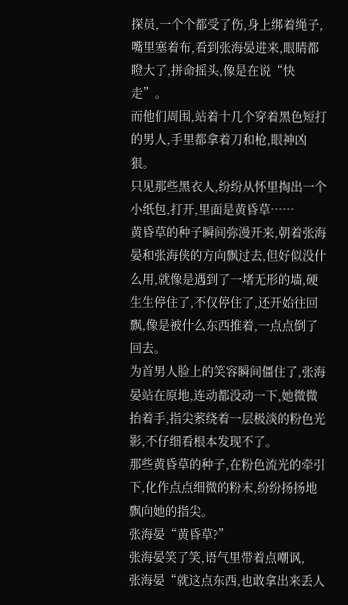探员,一个个都受了伤,身上绑着绳子,嘴里塞着布,看到张海晏进来,眼睛都瞪大了,拼命摇头,像是在说“快走”。
而他们周围,站着十几个穿着黑色短打的男人,手里都拿着刀和枪,眼神凶狠。
只见那些黑衣人,纷纷从怀里掏出一个小纸包,打开,里面是黄昏草……
黄昏草的种子瞬间弥漫开来,朝着张海晏和张海侠的方向飘过去,但好似没什么用,就像是遇到了一堵无形的墙,硬生生停住了,不仅停住了,还开始往回飘,像是被什么东西推着,一点点倒了回去。
为首男人脸上的笑容瞬间僵住了,张海晏站在原地,连动都没动一下,她微微抬着手,指尖萦绕着一层极淡的粉色光影,不仔细看根本发现不了。
那些黄昏草的种子,在粉色流光的牵引下,化作点点细微的粉末,纷纷扬扬地飘向她的指尖。
张海晏“黄昏草?”
张海晏笑了笑,语气里带着点嘲讽,
张海晏“就这点东西,也敢拿出来丢人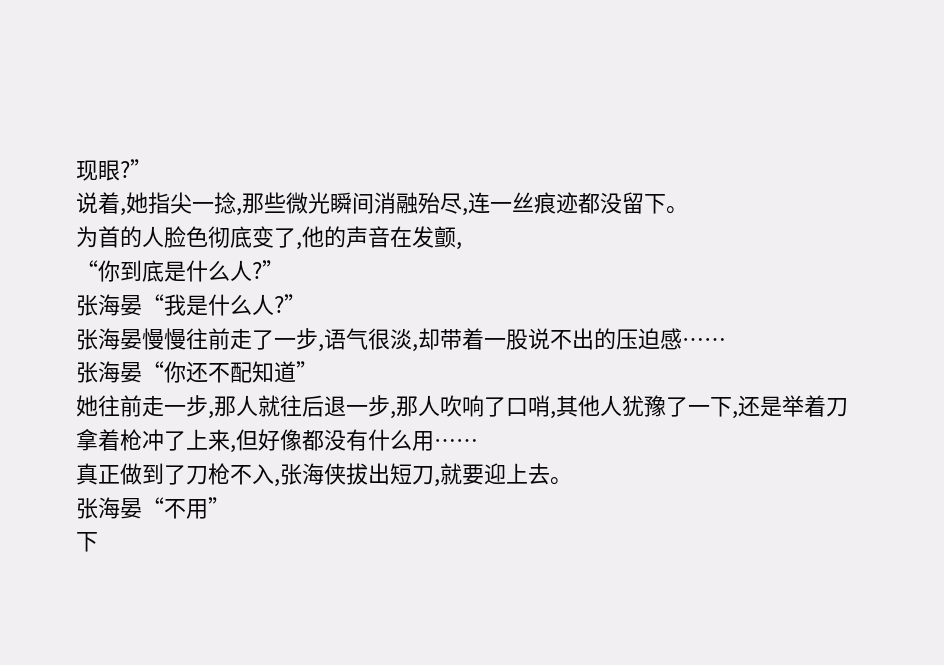现眼?”
说着,她指尖一捻,那些微光瞬间消融殆尽,连一丝痕迹都没留下。
为首的人脸色彻底变了,他的声音在发颤,
“你到底是什么人?”
张海晏“我是什么人?”
张海晏慢慢往前走了一步,语气很淡,却带着一股说不出的压迫感……
张海晏“你还不配知道”
她往前走一步,那人就往后退一步,那人吹响了口哨,其他人犹豫了一下,还是举着刀拿着枪冲了上来,但好像都没有什么用……
真正做到了刀枪不入,张海侠拔出短刀,就要迎上去。
张海晏“不用”
下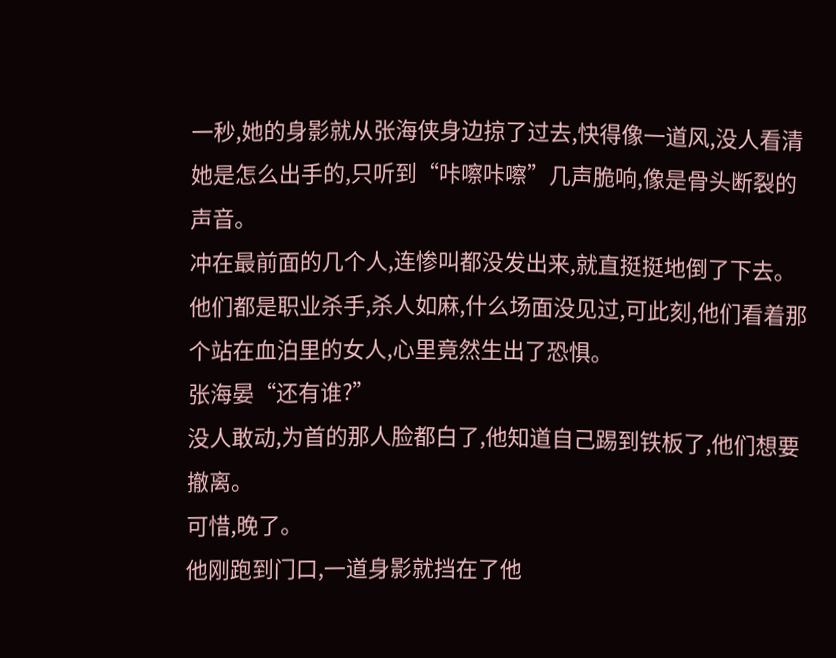一秒,她的身影就从张海侠身边掠了过去,快得像一道风,没人看清她是怎么出手的,只听到“咔嚓咔嚓”几声脆响,像是骨头断裂的声音。
冲在最前面的几个人,连惨叫都没发出来,就直挺挺地倒了下去。他们都是职业杀手,杀人如麻,什么场面没见过,可此刻,他们看着那个站在血泊里的女人,心里竟然生出了恐惧。
张海晏“还有谁?”
没人敢动,为首的那人脸都白了,他知道自己踢到铁板了,他们想要撤离。
可惜,晚了。
他刚跑到门口,一道身影就挡在了他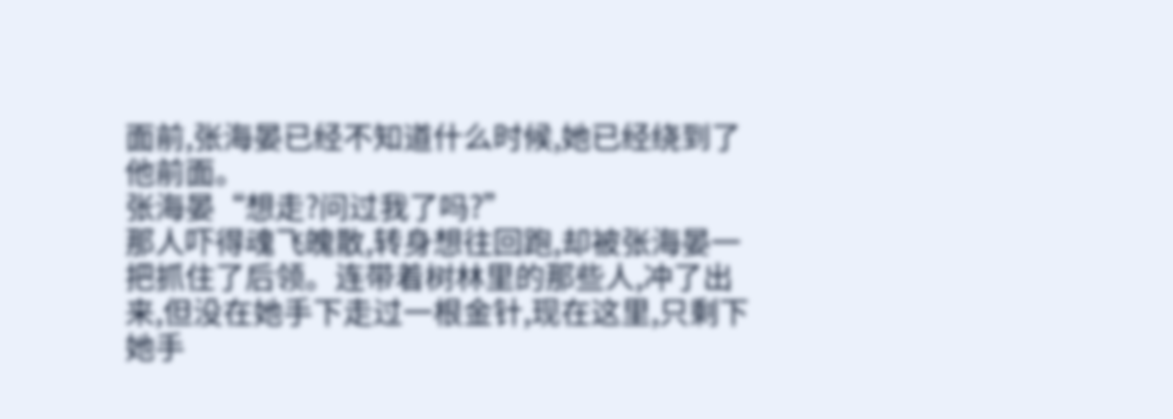面前,张海晏已经不知道什么时候,她已经绕到了他前面。
张海晏“想走?问过我了吗?”
那人吓得魂飞魄散,转身想往回跑,却被张海晏一把抓住了后领。连带着树林里的那些人,冲了出来,但没在她手下走过一根金针,现在这里,只剩下她手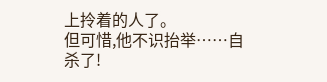上拎着的人了。
但可惜,他不识抬举……自杀了!